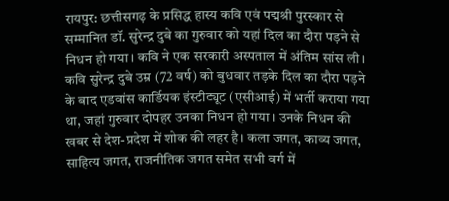रायपुर: छत्तीसगढ़ के प्रसिद्ध हास्य कवि एवं पद्मश्री पुरस्कार से सम्मानित डॉ. सुरेन्द्र दुबे का गुरुवार को यहां दिल का दौरा पड़ने से निधन हो गया। कवि ने एक सरकारी अस्पताल में अंतिम सांस ली। कवि सुरेन्द्र दुबे उम्र (72 वर्ष) को बुधवार तड़के दिल का दौरा पड़ने के बाद एडवांस कार्डियक इंस्टीट्यूट (एसीआई) में भर्ती कराया गया था, जहां गुरुवार दोपहर उनका निधन हो गया। उनके निधन की खबर से देश-प्रदेश में शोक की लहर है। कला जगत, काव्य जगत, साहित्य जगत, राजनीतिक जगत समेत सभी वर्ग में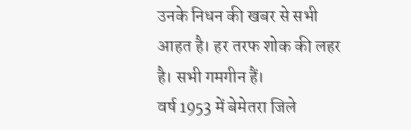उनके निधन की खबर से सभी आहत है। हर तरफ शोक की लहर है। सभी गमगीन हैं।
वर्ष 1953 में बेमेतरा जिले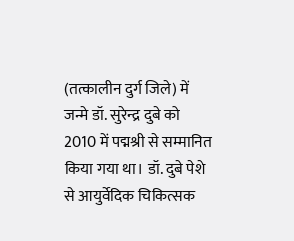(तत्कालीन दुर्ग जिले) में जन्मे डॉ. सुरेन्द्र दुबे को 2010 में पद्मश्री से सम्मानित किया गया था। डॉ. दुबे पेशे से आयुर्वेदिक चिकित्सक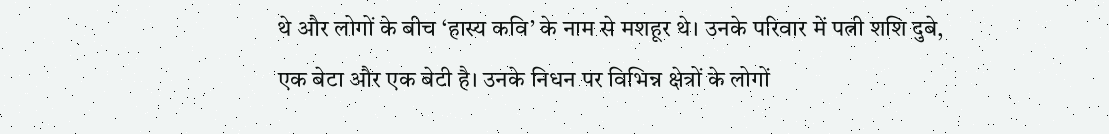थे और लोगों के बीच ‘हास्य कवि’ के नाम से मशहूर थे। उनके परिवार में पत्नी शशि दुबे, एक बेटा और एक बेटी है। उनके निधन पर विभिन्न क्षेत्रों के लोगों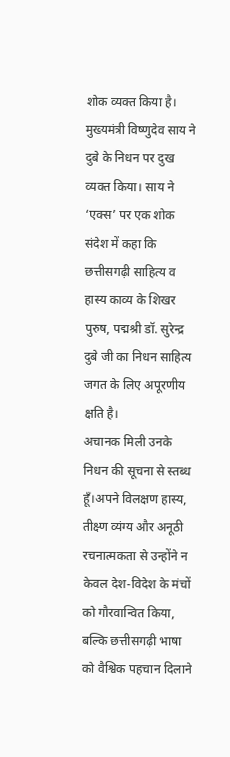शोक व्यक्त किया है।
मुख्यमंत्री विष्णुदेव साय ने दुबे के निधन पर दुख व्यक्त किया। साय ने ‘एक्स’ पर एक शोक संदेश में कहा कि छत्तीसगढ़ी साहित्य व हास्य काव्य के शिखर पुरुष, पद्मश्री डॉ. सुरेन्द्र दुबे जी का निधन साहित्य जगत के लिए अपूरणीय क्षति है।
अचानक मिली उनके निधन की सूचना से स्तब्ध हूँ।अपने विलक्षण हास्य, तीक्ष्ण व्यंग्य और अनूठी रचनात्मकता से उन्होंने न केवल देश-विदेश के मंचों को गौरवान्वित किया, बल्कि छत्तीसगढ़ी भाषा को वैश्विक पहचान दिलाने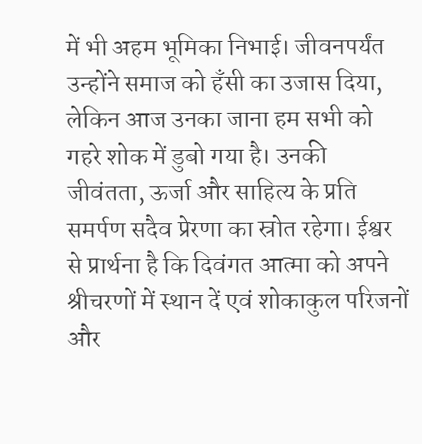में भी अहम भूमिका निभाई। जीवनपर्यंत उन्होंने समाज को हँसी का उजास दिया, लेकिन आज उनका जाना हम सभी को गहरे शोक में डुबो गया है। उनकी जीवंतता, ऊर्जा और साहित्य के प्रति समर्पण सदैव प्रेरणा का स्रोत रहेगा। ईश्वर से प्रार्थना है कि दिवंगत आत्मा को अपने श्रीचरणों में स्थान दें एवं शोकाकुल परिजनों और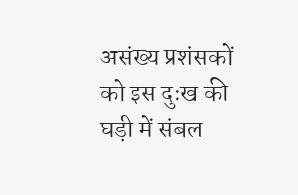असंख्य प्रशंसकों को इस दुःख की घड़ी में संबल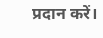प्रदान करें।